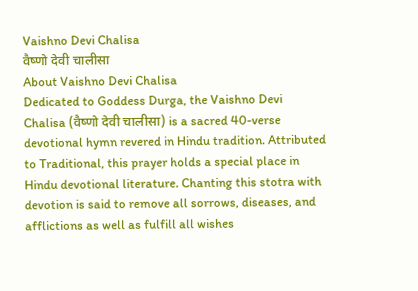Vaishno Devi Chalisa
वैष्णो देवी चालीसा
About Vaishno Devi Chalisa
Dedicated to Goddess Durga, the Vaishno Devi Chalisa (वैष्णो देवी चालीसा) is a sacred 40-verse devotional hymn revered in Hindu tradition. Attributed to Traditional, this prayer holds a special place in Hindu devotional literature. Chanting this stotra with devotion is said to remove all sorrows, diseases, and afflictions as well as fulfill all wishes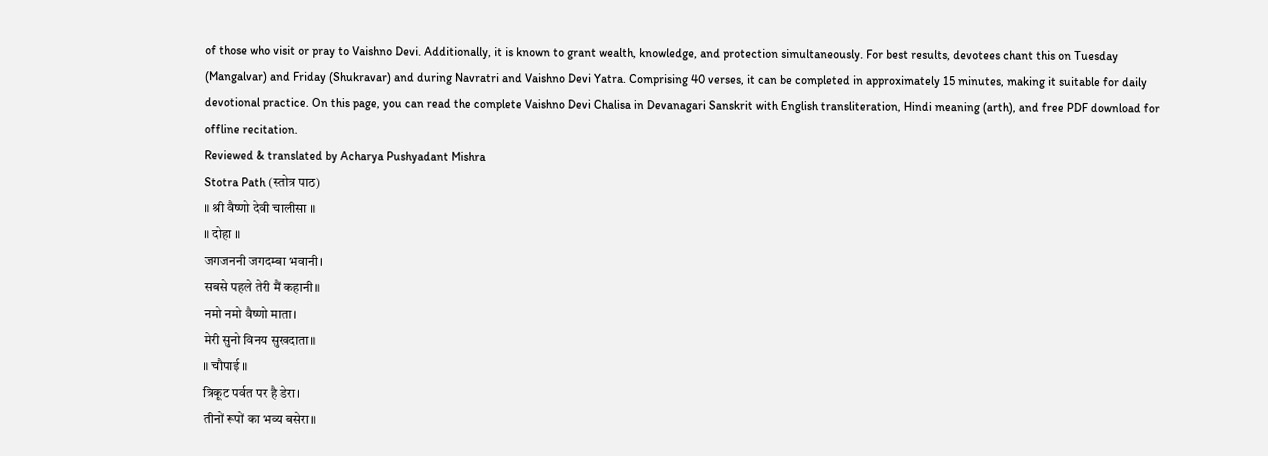of those who visit or pray to Vaishno Devi. Additionally, it is known to grant wealth, knowledge, and protection simultaneously. For best results, devotees chant this on Tuesday (Mangalvar) and Friday (Shukravar) and during Navratri and Vaishno Devi Yatra. Comprising 40 verses, it can be completed in approximately 15 minutes, making it suitable for daily devotional practice. On this page, you can read the complete Vaishno Devi Chalisa in Devanagari Sanskrit with English transliteration, Hindi meaning (arth), and free PDF download for offline recitation.
Reviewed & translated by Acharya Pushyadant Mishra
Stotra Path (स्तोत्र पाठ)
॥ श्री वैष्णो देवी चालीसा ॥
॥ दोहा ॥
जगजननी जगदम्बा भवानी।
सबसे पहले तेरी मैं कहानी॥
नमो नमो वैष्णो माता।
मेरी सुनो विनय सुखदाता॥
॥ चौपाई ॥
त्रिकूट पर्वत पर है डेरा।
तीनों रूपों का भव्य बसेरा॥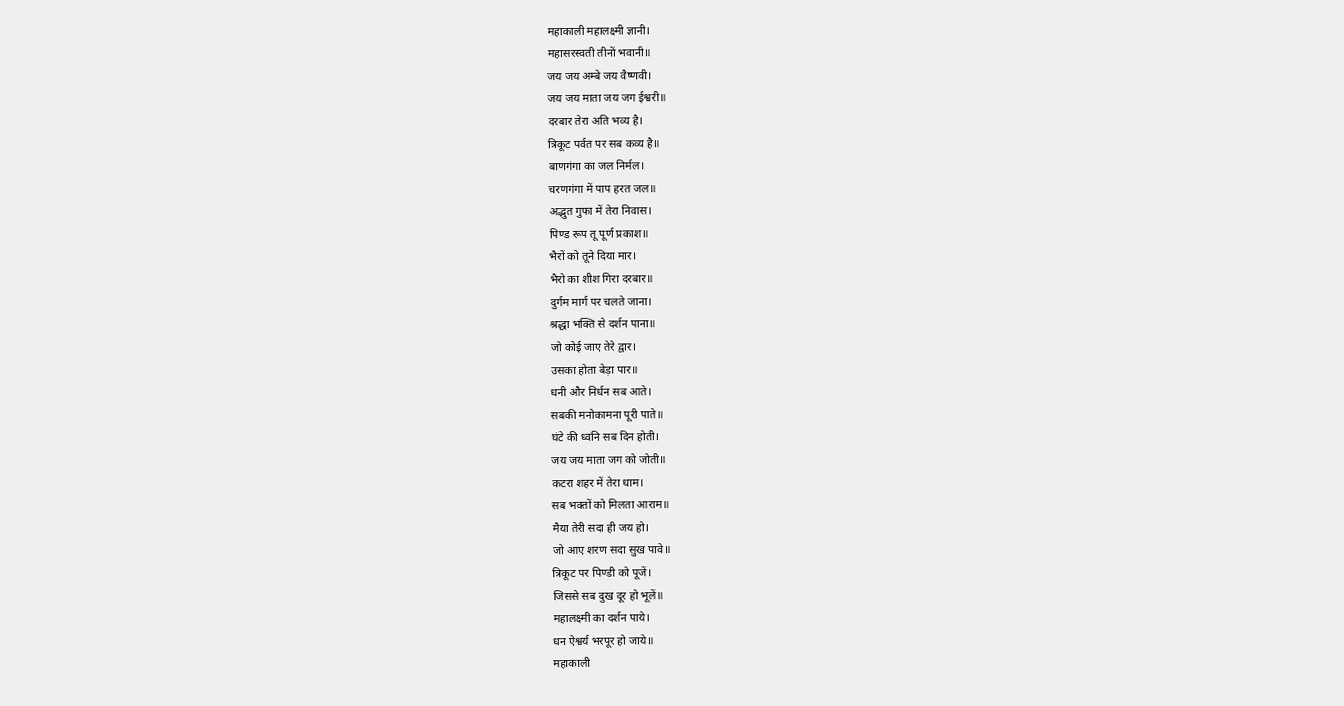महाकाली महालक्ष्मी ज्ञानी।
महासरस्वती तीनों भवानी॥
जय जय अम्बे जय वैष्णवी।
जय जय माता जय जग ईश्वरी॥
दरबार तेरा अति भव्य है।
त्रिकूट पर्वत पर सब कव्य है॥
बाणगंगा का जल निर्मल।
चरणगंगा में पाप हरत जल॥
अद्भुत गुफा में तेरा निवास।
पिण्ड रूप तू पूर्ण प्रकाश॥
भैरों को तूने दिया मार।
भैरो का शीश गिरा दरबार॥
दुर्गम मार्ग पर चलते जाना।
श्रद्धा भक्ति से दर्शन पाना॥
जो कोई जाए तेरे द्वार।
उसका होता बेड़ा पार॥
धनी और निर्धन सब आते।
सबकी मनोकामना पूरी पाते॥
घंटे की ध्वनि सब दिन होती।
जय जय माता जग को जोती॥
कटरा शहर में तेरा धाम।
सब भक्तों को मिलता आराम॥
मैया तेरी सदा ही जय हो।
जो आए शरण सदा सुख पावे॥
त्रिकूट पर पिण्डी को पूजें।
जिससे सब दुख दूर हो भूलें॥
महालक्ष्मी का दर्शन पाये।
धन ऐश्वर्य भरपूर हो जाये॥
महाकाली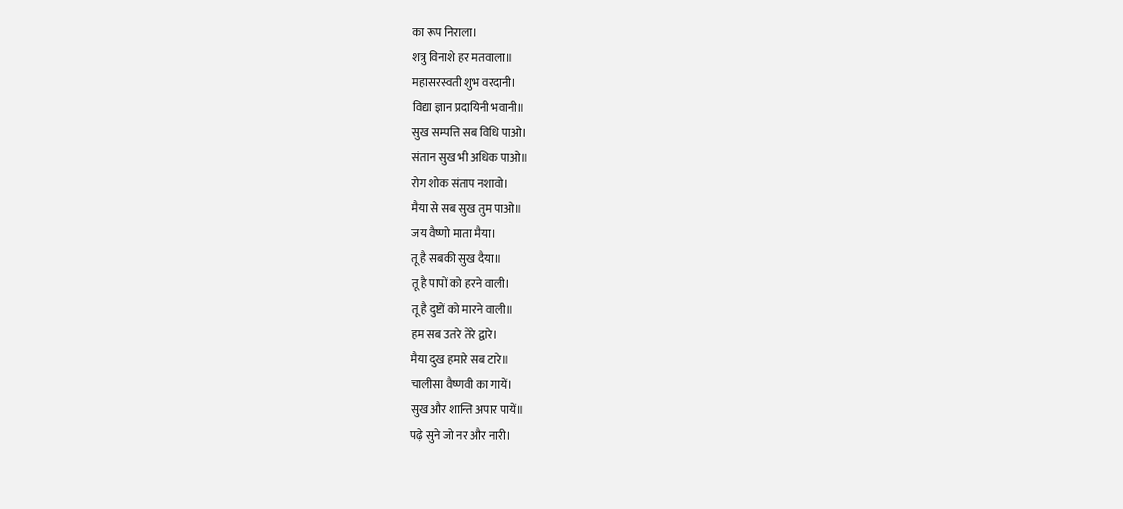का रूप निराला।
शत्रु विनाशे हर मतवाला॥
महासरस्वती शुभ वरदानी।
विद्या ज्ञान प्रदायिनी भवानी॥
सुख सम्पत्ति सब विधि पाओ।
संतान सुख भी अधिक पाओ॥
रोग शोक संताप नशावो।
मैया से सब सुख तुम पाओ॥
जय वैष्णो माता मैया।
तू है सबकी सुख दैया॥
तू है पापों को हरने वाली।
तू है दुष्टों को मारने वाली॥
हम सब उतरे तेरे द्वारे।
मैया दुख हमारे सब टारे॥
चालीसा वैष्णवी का गायें।
सुख और शान्ति अपार पायें॥
पढ़े सुने जो नर और नारी।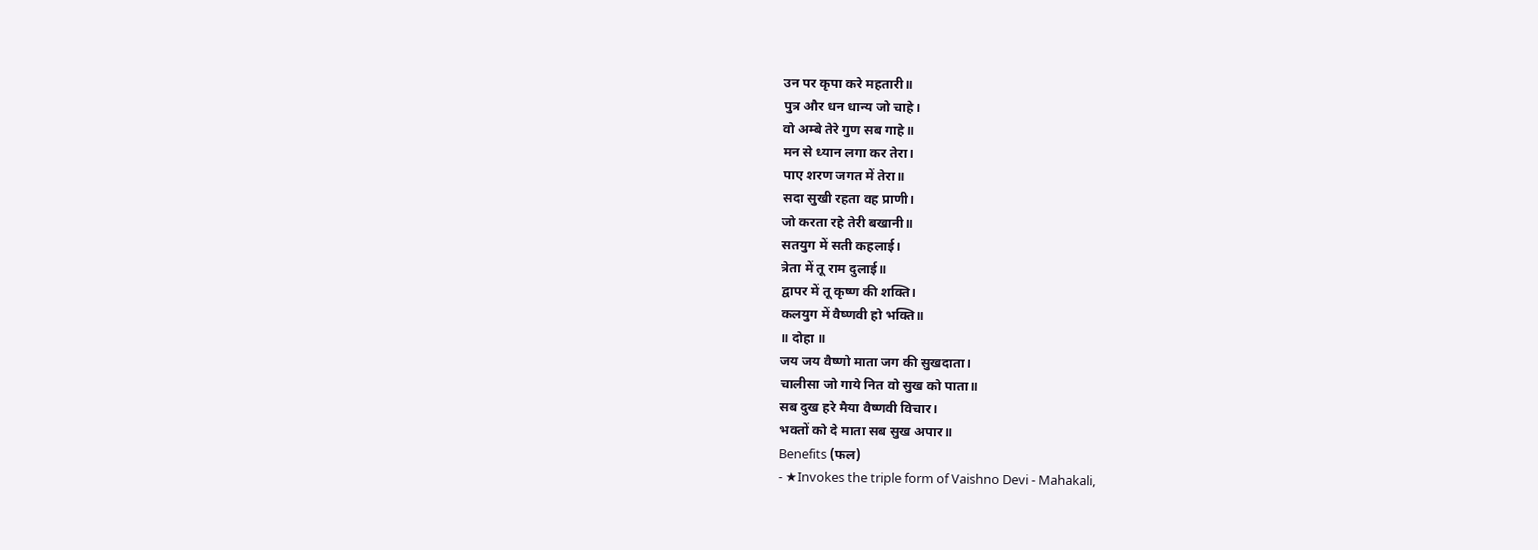उन पर कृपा करे महतारी॥
पुत्र और धन धान्य जो चाहे।
वो अम्बे तेरे गुण सब गाहे॥
मन से ध्यान लगा कर तेरा।
पाए शरण जगत में तेरा॥
सदा सुखी रहता वह प्राणी।
जो करता रहे तेरी बखानी॥
सतयुग में सती कहलाई।
त्रेता में तू राम दुलाई॥
द्वापर में तू कृष्ण की शक्ति।
कलयुग में वैष्णवी हो भक्ति॥
॥ दोहा ॥
जय जय वैष्णो माता जग की सुखदाता।
चालीसा जो गाये नित वो सुख को पाता॥
सब दुख हरे मैया वैष्णवी विचार।
भक्तों को दे माता सब सुख अपार॥
Benefits (फल)
- ★Invokes the triple form of Vaishno Devi - Mahakali,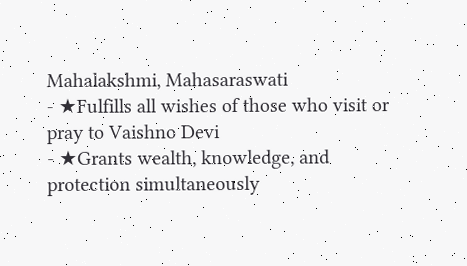Mahalakshmi, Mahasaraswati
- ★Fulfills all wishes of those who visit or pray to Vaishno Devi
- ★Grants wealth, knowledge, and protection simultaneously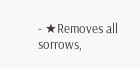- ★Removes all sorrows,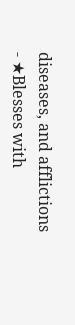diseases, and afflictions
- ★Blesses with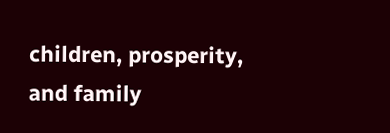children, prosperity, and family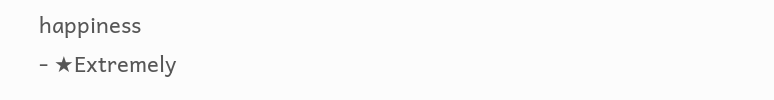happiness
- ★Extremely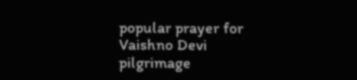popular prayer for Vaishno Devi pilgrimage